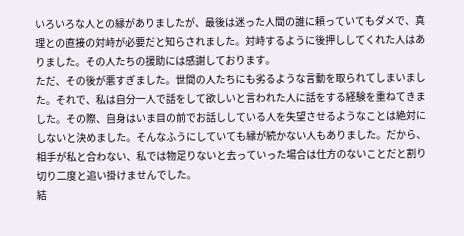いろいろな人との縁がありましたが、最後は迷った人間の誰に頼っていてもダメで、真理との直接の対峙が必要だと知らされました。対峙するように後押ししてくれた人はありました。その人たちの援助には感謝しております。
ただ、その後が悪すぎました。世間の人たちにも劣るような言動を取られてしまいました。それで、私は自分一人で話をして欲しいと言われた人に話をする経験を重ねてきました。その際、自身はいま目の前でお話ししている人を失望させるようなことは絶対にしないと決めました。そんなふうにしていても縁が続かない人もありました。だから、相手が私と合わない、私では物足りないと去っていった場合は仕方のないことだと割り切り二度と追い掛けませんでした。
結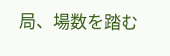局、場数を踏む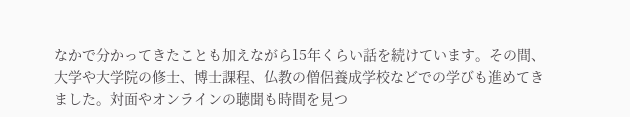なかで分かってきたことも加えながら15年くらい話を続けています。その間、大学や大学院の修士、博士課程、仏教の僧侶養成学校などでの学びも進めてきました。対面やオンラインの聴聞も時間を見つ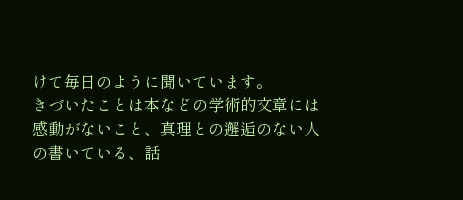けて毎日のように聞いています。
きづいたことは本などの学術的文章には感動がないこと、真理との邂逅のない人の書いている、話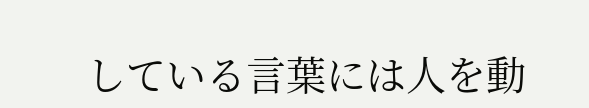している言葉には人を動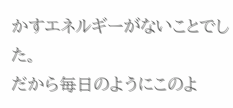かすエネルギーがないことでした。
だから毎日のようにこのよ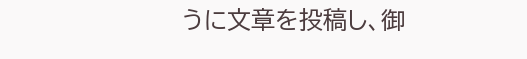うに文章を投稿し、御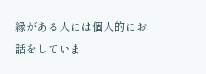縁がある人には個人的にお話をしていま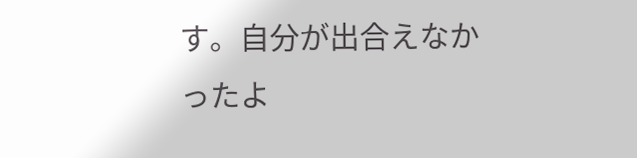す。自分が出合えなかったよ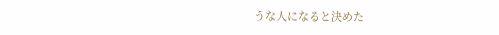うな人になると決めた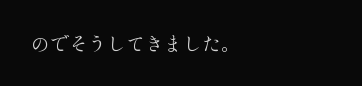のでそうしてきました。